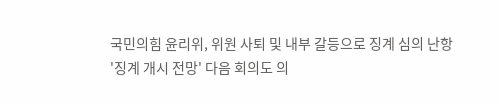국민의힘 윤리위, 위원 사퇴 및 내부 갈등으로 징계 심의 난항
'징계 개시 전망' 다음 회의도 의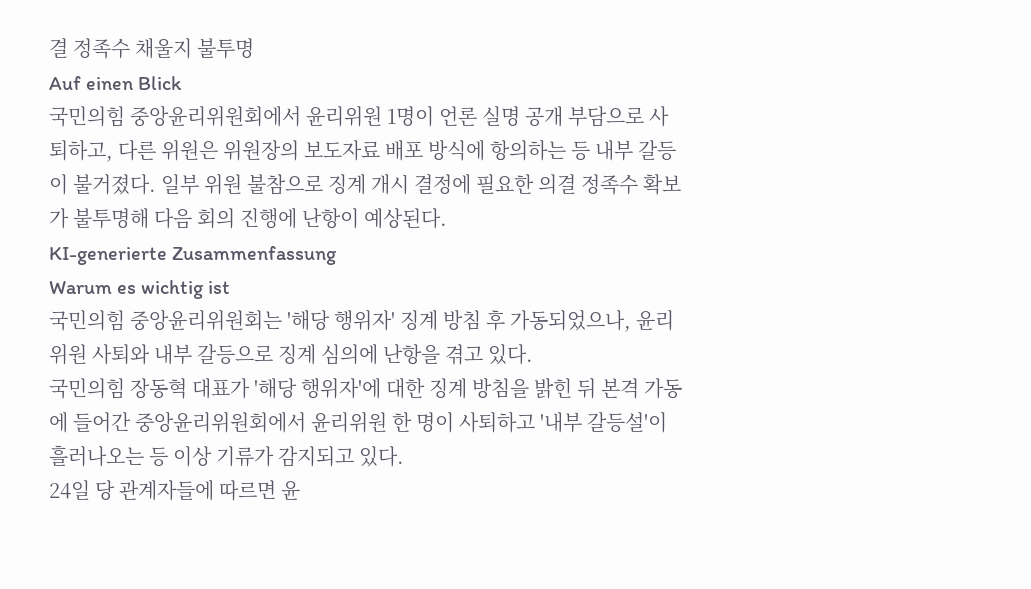결 정족수 채울지 불투명
Auf einen Blick
국민의힘 중앙윤리위원회에서 윤리위원 1명이 언론 실명 공개 부담으로 사퇴하고, 다른 위원은 위원장의 보도자료 배포 방식에 항의하는 등 내부 갈등이 불거졌다. 일부 위원 불참으로 징계 개시 결정에 필요한 의결 정족수 확보가 불투명해 다음 회의 진행에 난항이 예상된다.
KI-generierte Zusammenfassung
Warum es wichtig ist
국민의힘 중앙윤리위원회는 '해당 행위자' 징계 방침 후 가동되었으나, 윤리위원 사퇴와 내부 갈등으로 징계 심의에 난항을 겪고 있다.
국민의힘 장동혁 대표가 '해당 행위자'에 대한 징계 방침을 밝힌 뒤 본격 가동에 들어간 중앙윤리위원회에서 윤리위원 한 명이 사퇴하고 '내부 갈등설'이 흘러나오는 등 이상 기류가 감지되고 있다.
24일 당 관계자들에 따르면 윤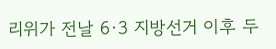리위가 전날 6·3 지방선거 이후 두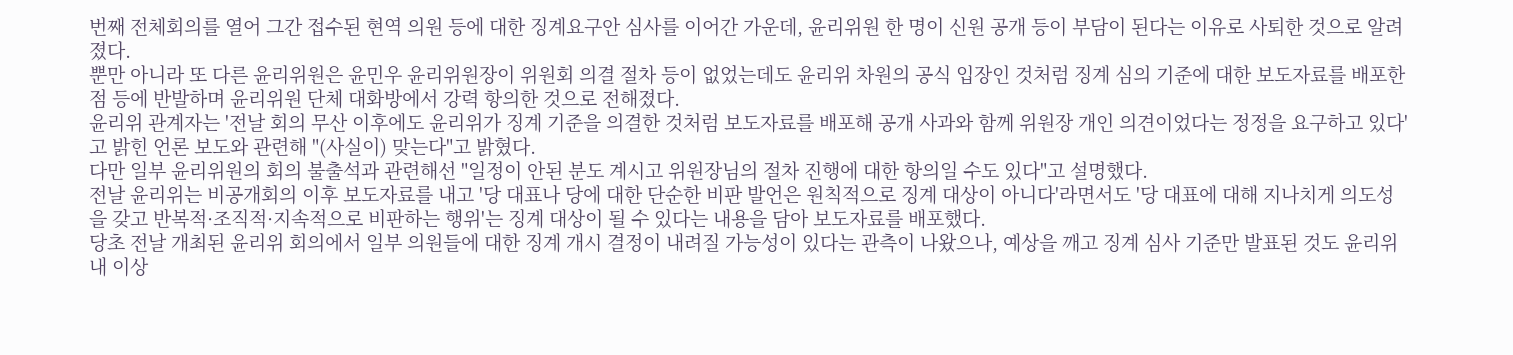번째 전체회의를 열어 그간 접수된 현역 의원 등에 대한 징계요구안 심사를 이어간 가운데, 윤리위원 한 명이 신원 공개 등이 부담이 된다는 이유로 사퇴한 것으로 알려졌다.
뿐만 아니라 또 다른 윤리위원은 윤민우 윤리위원장이 위원회 의결 절차 등이 없었는데도 윤리위 차원의 공식 입장인 것처럼 징계 심의 기준에 대한 보도자료를 배포한 점 등에 반발하며 윤리위원 단체 대화방에서 강력 항의한 것으로 전해졌다.
윤리위 관계자는 '전날 회의 무산 이후에도 윤리위가 징계 기준을 의결한 것처럼 보도자료를 배포해 공개 사과와 함께 위원장 개인 의견이었다는 정정을 요구하고 있다'고 밝힌 언론 보도와 관련해 "(사실이) 맞는다"고 밝혔다.
다만 일부 윤리위원의 회의 불출석과 관련해선 "일정이 안된 분도 계시고 위원장님의 절차 진행에 대한 항의일 수도 있다"고 설명했다.
전날 윤리위는 비공개회의 이후 보도자료를 내고 '당 대표나 당에 대한 단순한 비판 발언은 원칙적으로 징계 대상이 아니다'라면서도 '당 대표에 대해 지나치게 의도성을 갖고 반복적·조직적·지속적으로 비판하는 행위'는 징계 대상이 될 수 있다는 내용을 담아 보도자료를 배포했다.
당초 전날 개최된 윤리위 회의에서 일부 의원들에 대한 징계 개시 결정이 내려질 가능성이 있다는 관측이 나왔으나, 예상을 깨고 징계 심사 기준만 발표된 것도 윤리위 내 이상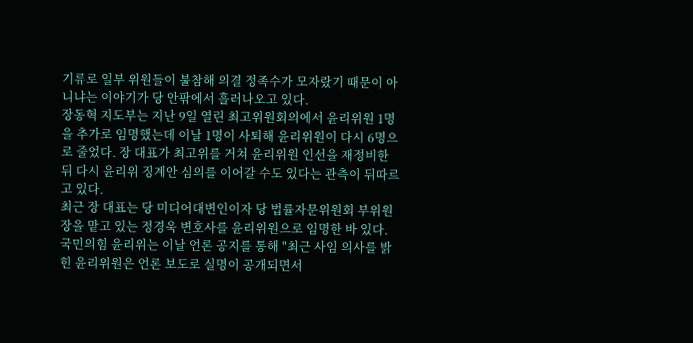기류로 일부 위원들이 불참해 의결 정족수가 모자랐기 때문이 아니냐는 이야기가 당 안팎에서 흘러나오고 있다.
장동혁 지도부는 지난 9일 열린 최고위원회의에서 윤리위원 1명을 추가로 임명했는데 이날 1명이 사퇴해 윤리위원이 다시 6명으로 줄었다. 장 대표가 최고위를 거쳐 윤리위원 인선을 재정비한 뒤 다시 윤리위 징계안 심의를 이어갈 수도 있다는 관측이 뒤따르고 있다.
최근 장 대표는 당 미디어대변인이자 당 법률자문위원회 부위원장을 맡고 있는 정경욱 변호사를 윤리위원으로 임명한 바 있다.
국민의힘 윤리위는 이날 언론 공지를 통해 "최근 사임 의사를 밝힌 윤리위원은 언론 보도로 실명이 공개되면서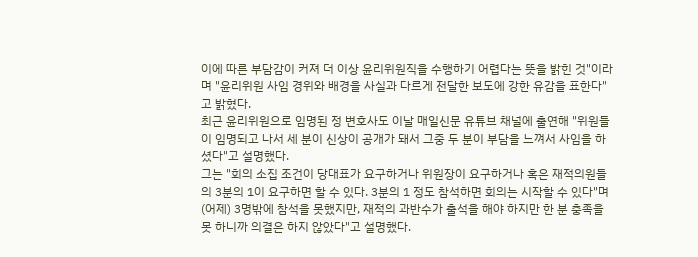이에 따른 부담감이 커져 더 이상 윤리위원직을 수행하기 어렵다는 뜻을 밝힌 것"이라며 "윤리위원 사임 경위와 배경을 사실과 다르게 전달한 보도에 강한 유감을 표한다"고 밝혔다.
최근 윤리위원으로 임명된 정 변호사도 이날 매일신문 유튜브 채널에 출연해 "위원들이 임명되고 나서 세 분이 신상이 공개가 돼서 그중 두 분이 부담을 느껴서 사임을 하셨다"고 설명했다.
그는 "회의 소집 조건이 당대표가 요구하거나 위원장이 요구하거나 혹은 재적의원들의 3분의 1이 요구하면 할 수 있다. 3분의 1 정도 참석하면 회의는 시작할 수 있다"며 (어제) 3명밖에 참석을 못했지만, 재적의 과반수가 출석을 해야 하지만 한 분 충족을 못 하니까 의결은 하지 않았다"고 설명했다.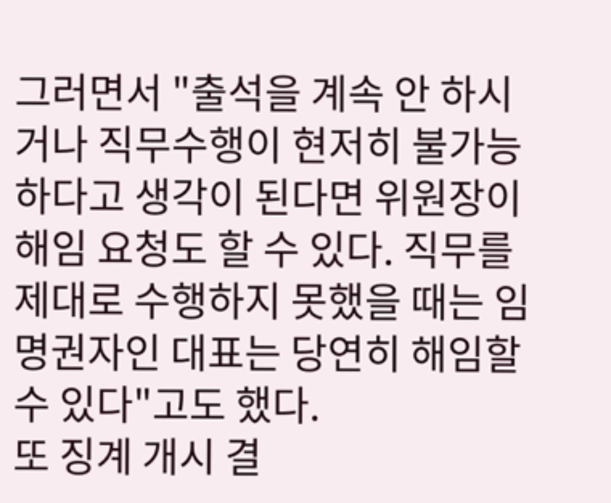그러면서 "출석을 계속 안 하시거나 직무수행이 현저히 불가능하다고 생각이 된다면 위원장이 해임 요청도 할 수 있다. 직무를 제대로 수행하지 못했을 때는 임명권자인 대표는 당연히 해임할 수 있다"고도 했다.
또 징계 개시 결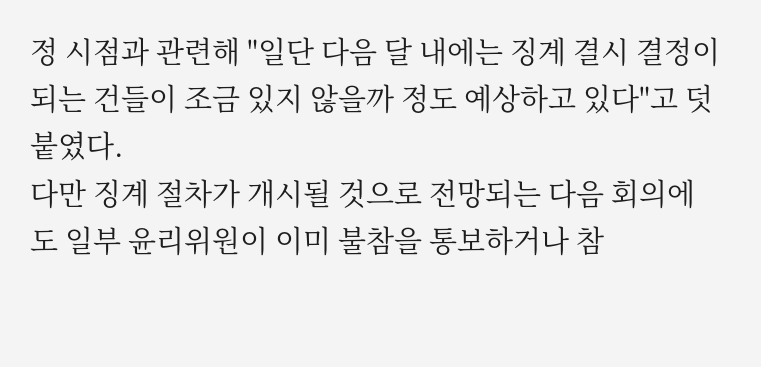정 시점과 관련해 "일단 다음 달 내에는 징계 결시 결정이 되는 건들이 조금 있지 않을까 정도 예상하고 있다"고 덧붙였다.
다만 징계 절차가 개시될 것으로 전망되는 다음 회의에도 일부 윤리위원이 이미 불참을 통보하거나 참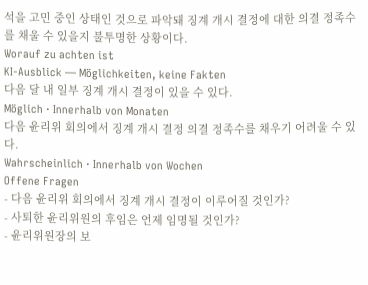석을 고민 중인 상태인 것으로 파악돼 징계 개시 결정에 대한 의결 정족수를 채울 수 있을지 불투명한 상황이다.
Worauf zu achten ist
KI-Ausblick — Möglichkeiten, keine Fakten
다음 달 내 일부 징계 개시 결정이 있을 수 있다.
Möglich · Innerhalb von Monaten
다음 윤리위 회의에서 징계 개시 결정 의결 정족수를 채우기 어려울 수 있다.
Wahrscheinlich · Innerhalb von Wochen
Offene Fragen
- 다음 윤리위 회의에서 징계 개시 결정이 이루어질 것인가?
- 사퇴한 윤리위원의 후임은 언제 임명될 것인가?
- 윤리위원장의 보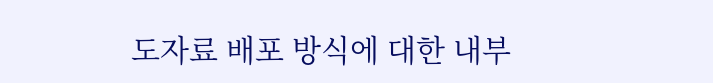도자료 배포 방식에 대한 내부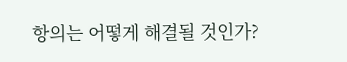항의는 어떻게 해결될 것인가?